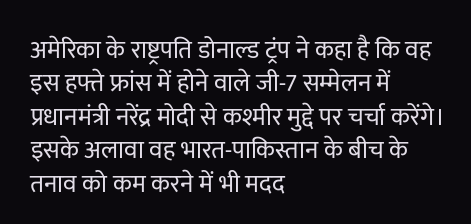अमेरिका के राष्ट्रपति डोनाल्ड ट्रंप ने कहा है कि वह इस हफ्ते फ्रांस में होने वाले जी-7 सम्मेलन में प्रधानमंत्री नरेंद्र मोदी से कश्मीर मुद्दे पर चर्चा करेंगे। इसके अलावा वह भारत-पाकिस्तान के बीच के तनाव को कम करने में भी मदद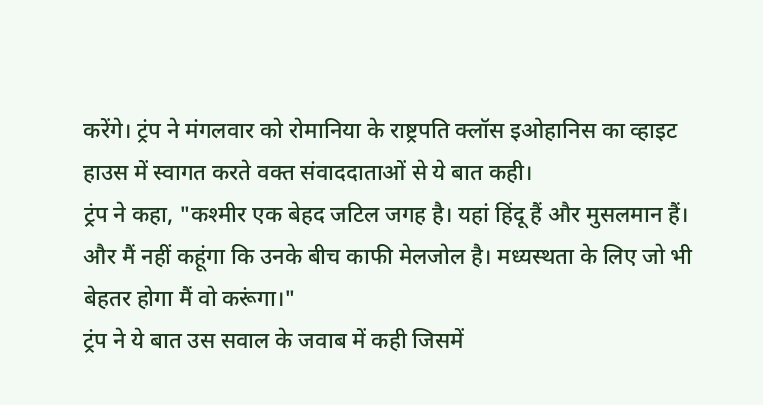करेंगे। ट्रंप ने मंगलवार को रोमानिया के राष्ट्रपति क्लॉस इओहानिस का व्हाइट हाउस में स्वागत करते वक्त संवाददाताओं से ये बात कही।
ट्रंप ने कहा, "कश्मीर एक बेहद जटिल जगह है। यहां हिंदू हैं और मुसलमान हैं। और मैं नहीं कहूंगा कि उनके बीच काफी मेलजोल है। मध्यस्थता के लिए जो भी बेहतर होगा मैं वो करूंगा।"
ट्रंप ने ये बात उस सवाल के जवाब में कही जिसमें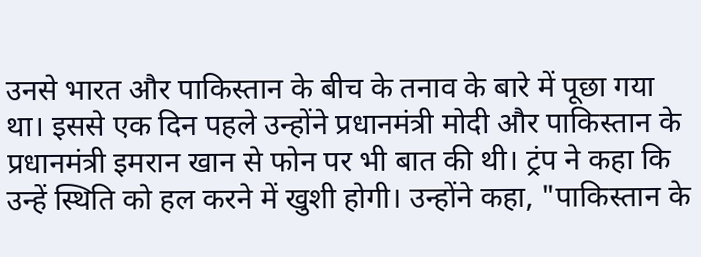उनसे भारत और पाकिस्तान के बीच के तनाव के बारे में पूछा गया था। इससे एक दिन पहले उन्होंने प्रधानमंत्री मोदी और पाकिस्तान के प्रधानमंत्री इमरान खान से फोन पर भी बात की थी। ट्रंप ने कहा कि उन्हें स्थिति को हल करने में खुशी होगी। उन्होंने कहा, "पाकिस्तान के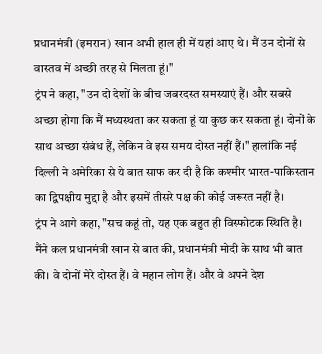प्रधानमंत्री (इमरान) खान अभी हाल ही में यहां आए थे। मैं उन दोनों से वास्तव में अच्छी तरह से मिलता हूं।"
ट्रंप ने कहा, "उन दो देशों के बीच जबरदस्त समस्याएं हैं। और सबसे अच्छा होगा कि मैं मध्यस्थता कर सकता हूं या कुछ कर सकता हूं। दोनों के साथ अच्छा संबंध हैं, लेकिन वे इस समय दोस्त नहीं हैं।" हालांकि नई दिल्ली ने अमेरिका से ये बात साफ कर दी है कि कश्मीर भारत-पाकिस्तान का द्विपक्षीय मुद्दा है और इसमें तीसरे पक्ष की कोई जरूरत नहीं है।
ट्रंप ने आगे कहा, "सच कहूं तो, यह एक बहुत ही विस्फोटक स्थिति है। मैंने कल प्रधानमंत्री खान से बात की, प्रधानमंत्री मोदी के साथ भी बात की। वे दोनों मेरे दोस्त हैं। वे महान लोग हैं। और वे अपने देश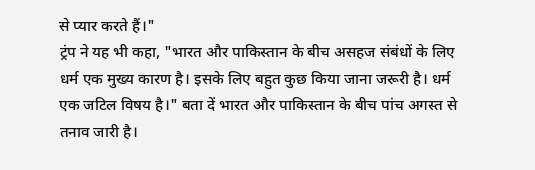से प्यार करते हैं।"
ट्रंप ने यह भी कहा, "भारत और पाकिस्तान के बीच असहज संबंधों के लिए धर्म एक मुख्य कारण है। इसके लिए बहुत कुछ किया जाना जरूरी है। धर्म एक जटिल विषय है।" बता दें भारत और पाकिस्तान के बीच पांच अगस्त से तनाव जारी है।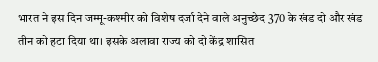भारत ने इस दिन जम्मू-कश्मीर को विशेष दर्जा देने वाले अनुच्छेद 370 के खंड दो और खंड तीन को हटा दिया था। इसके अलावा राज्य को दो केंद्र शासित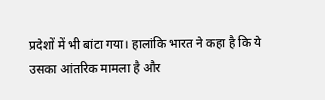प्रदेशों में भी बांटा गया। हालांकि भारत ने कहा है कि ये उसका आंतरिक मामला है और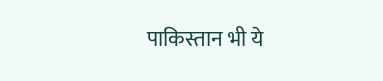पाकिस्तान भी ये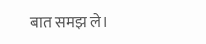बात समझ ले।